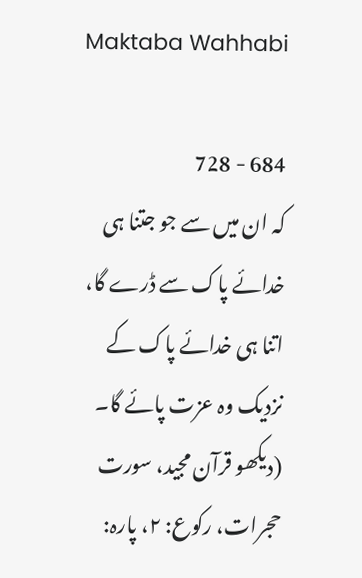Maktaba Wahhabi

684 - 728
کہ ان میں سے جو جتنا ہی خدائے پاک سے ڈرے گا، اتنا ہی خدائے پاک کے نزدیک وہ عزت پائے گا۔ (دیکھو قرآن مجید، سورت حجرات، رکوع: ۲، پارہ: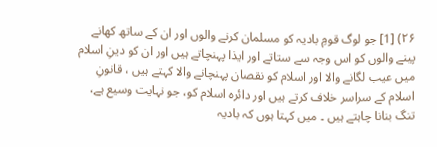۲۶) [1] جو لوگ قومِ بادیہ کو مسلمان کرنے والوں اور ان کے ساتھ کھانے پینے والوں کو اس وجہ سے ستاتے اور ایذا پہنچاتے ہیں اور ان کو دینِ اسلام میں عیب لگانے والا اور اسلام کو نقصان پہنچانے والا کہتے ہیں ، قانونِ اسلام کے سراسر خلاف کرتے ہیں اور دائرہ اسلام کو، جو نہایت وسیع ہے، تنگ بنانا چاہتے ہیں ۔ میں کہتا ہوں کہ بادیہ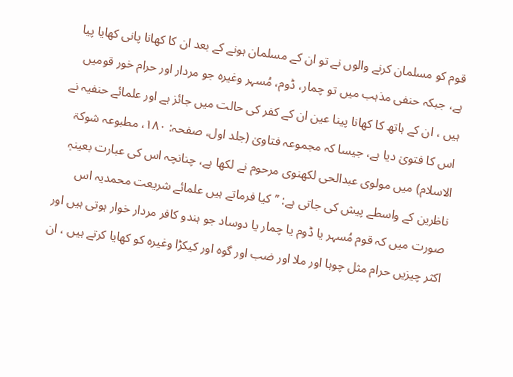قوم کو مسلمان کرنے والوں نے تو ان کے مسلمان ہونے کے بعد ان کا کھانا پانی کھایا پیا ہے، جبکہ حنفی مذہب میں تو چمار، ڈوم، مُسہر وغیرہ جو مردار اور حرام خور قومیں ہیں ، ان کے ہاتھ کا کھانا پینا عین ان کے کفر کی حالت میں جائز ہے اور علمائے حنفیہ نے اس کا فتویٰ دیا ہے، جیسا کہ مجموعہ فتاویٰ (جلد اول، صفحہ: ۱۸۰، مطبوعہ شوکۃ الاسلام) میں مولوی عبدالحی لکھنوی مرحوم نے لکھا ہے، چنانچہ اس کی عبارت بعینہٖ ناظرین کے واسطے پیش کی جاتی ہے: ’’کیا فرماتے ہیں علمائے شریعت محمدیہ اس صورت میں کہ قوم مُسہر یا ڈوم یا چمار یا دوساد جو ہندو کافر مردار خوار ہوتی ہیں اور اکثر چیزیں حرام مثل چوہا اور ملا اور ضب اور گوہ اور کیکڑا وغیرہ کو کھایا کرتے ہیں ، ان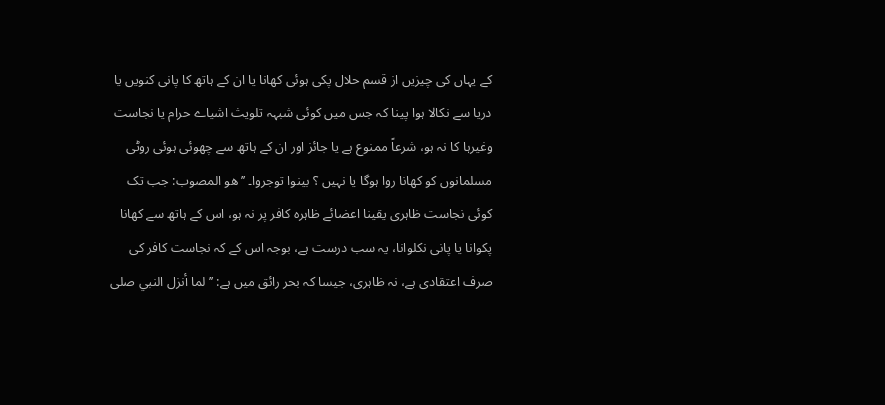کے یہاں کی چیزیں از قسم حلال پکی ہوئی کھانا یا ان کے ہاتھ کا پانی کنویں یا دریا سے نکالا ہوا پینا کہ جس میں کوئی شبہہ تلویث اشیاے حرام یا نجاست وغیرہا کا نہ ہو، شرعاً ممنوع ہے یا جائز اور ان کے ہاتھ سے چھوئی ہوئی روٹی مسلمانوں کو کھانا روا ہوگا یا نہیں ؟ بینوا توجروا۔ ’’ھو المصوب: جب تک کوئی نجاست ظاہری یقینا اعضائے ظاہرہ کافر پر نہ ہو، اس کے ہاتھ سے کھانا پکوانا یا پانی نکلوانا، یہ سب درست ہے، بوجہ اس کے کہ نجاست کافر کی صرف اعتقادی ہے، نہ ظاہری، جیسا کہ بحر رائق میں ہے: ’’لما أنزل النبي صلی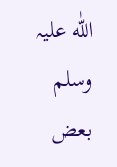اللّٰه علیہ وسلم بعض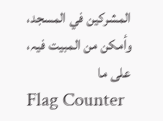المشرکین في المسجد، وأمکن من المبیت فیہ، علی ما
Flag Counter